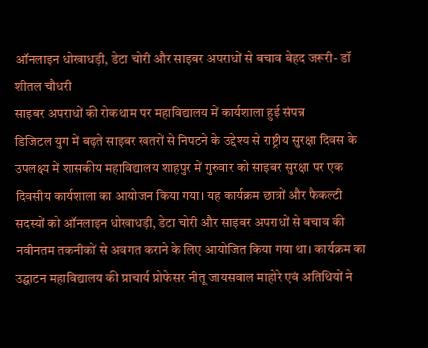ऑनलाइन धोखाधड़ी, डेटा चोरी और साइबर अपराधों से बचाव बेहद जरूरी- डॉ शीतल चौधरी
साइबर अपराधों की रोकथाम पर महाविद्यालय में कार्यशाला हुई संपन्न
डिजिटल युग में बढ़ते साइबर खतरों से निपटने के उद्देश्य से राष्ट्रीय सुरक्षा दिवस के उपलक्ष्य में शासकीय महाविद्यालय शाहपुर में गुरुवार को साइबर सुरक्षा पर एक दिवसीय कार्यशाला का आयोजन किया गया। यह कार्यक्रम छात्रों और फैकल्टी सदस्यों को ऑनलाइन धोखाधड़ी, डेटा चोरी और साइबर अपराधों से बचाव की नवीनतम तकनीकों से अवगत कराने के लिए आयोजित किया गया था। कार्यक्रम का उद्घाटन महाविद्यालय की प्राचार्य प्रोफेसर नीतू जायसवाल माहोरे एवं अतिथियों ने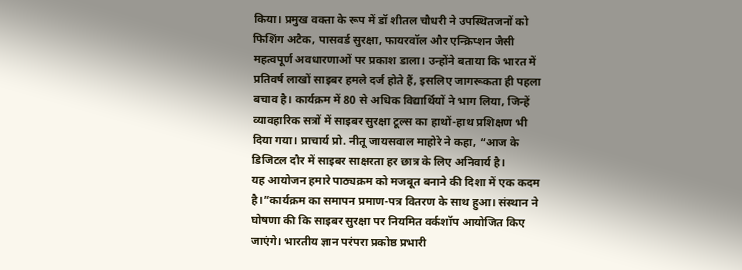किया। प्रमुख वक्ता के रूप में डॉ शीतल चौधरी ने उपस्थितजनों को फिशिंग अटैक, पासवर्ड सुरक्षा, फायरवॉल और एन्क्रिप्शन जैसी महत्वपूर्ण अवधारणाओं पर प्रकाश डाला। उन्होंने बताया कि भारत में प्रतिवर्ष लाखों साइबर हमले दर्ज होते हैं, इसलिए जागरूकता ही पहला बचाव है। कार्यक्रम में 80 से अधिक विद्यार्थियों ने भाग लिया, जिन्हें व्यावहारिक सत्रों में साइबर सुरक्षा टूल्स का हाथों-हाथ प्रशिक्षण भी दिया गया। प्राचार्य प्रो. नीतू जायसवाल माहोरे ने कहा, “आज के डिजिटल दौर में साइबर साक्षरता हर छात्र के लिए अनिवार्य है।
यह आयोजन हमारे पाठ्यक्रम को मजबूत बनाने की दिशा में एक कदम है।”कार्यक्रम का समापन प्रमाण-पत्र वितरण के साथ हुआ। संस्थान ने घोषणा की कि साइबर सुरक्षा पर नियमित वर्कशॉप आयोजित किए जाएंगे। भारतीय ज्ञान परंपरा प्रकोष्ठ प्रभारी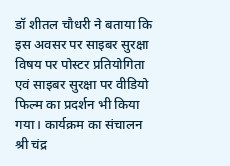डॉ शीतल चौधरी ने बताया कि इस अवसर पर साइबर सुरक्षा विषय पर पोस्टर प्रतियोगिता एवं साइबर सुरक्षा पर वीडियो फिल्म का प्रदर्शन भी किया गया। कार्यक्रम का संचालन श्री चंद्र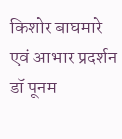किशोर बाघमारे एवं आभार प्रदर्शन डॉ पूनम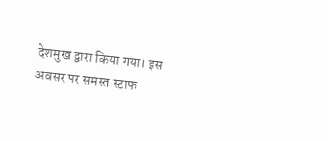देशमुख द्वारा किया गया। इस अवसर पर समस्त स्टाफ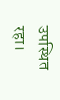उपस्थित रहा।